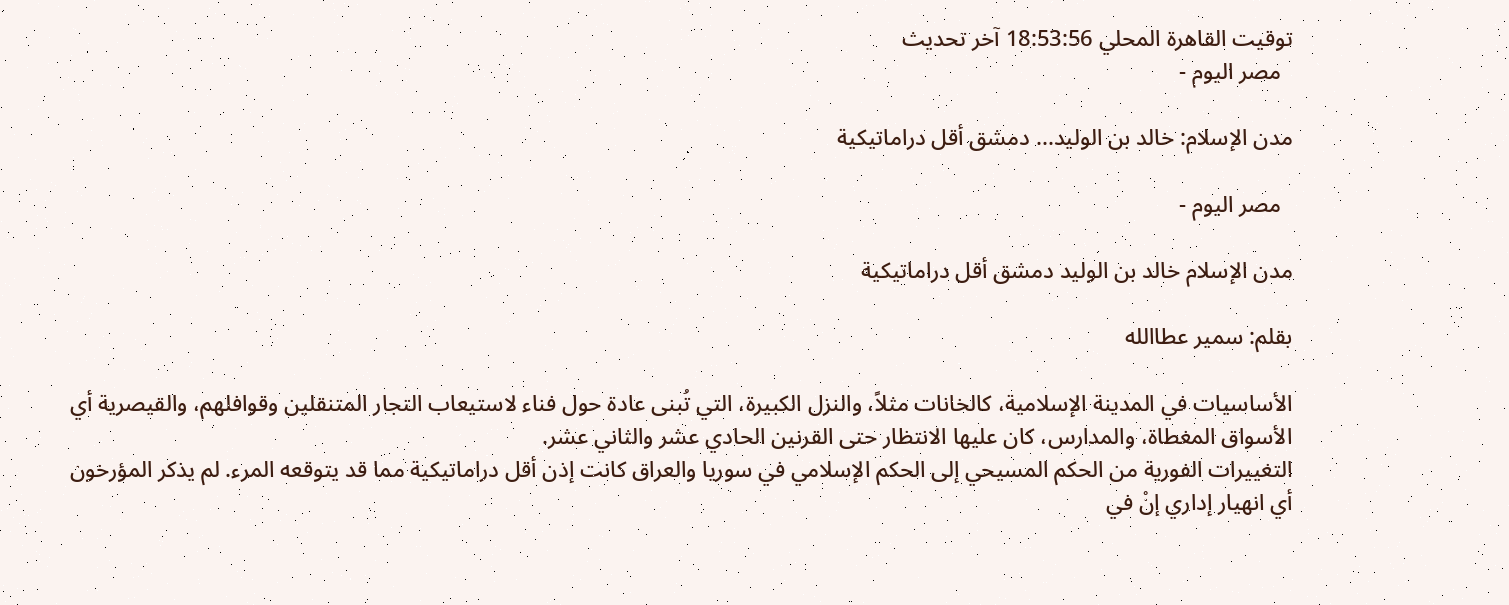توقيت القاهرة المحلي 18:53:56 آخر تحديث
  مصر اليوم -

مدن الإسلام: خالد بن الوليد... دمشق أقل دراماتيكية

  مصر اليوم -

مدن الإسلام خالد بن الوليد دمشق أقل دراماتيكية

بقلم: سمير عطاالله

الأساسيات في المدينة الإسلامية، كالخانات مثلاً، والنزل الكبيرة، التي تُبنى عادة حول فناء لاستيعاب التجار المتنقلين وقوافلهم، والقيصرية أي الأسواق المغطاة، والمدارس، كان عليها الانتظار حتى القرنين الحادي عشر والثاني عشر.
التغييرات الفورية من الحكم المسيحي إلى الحكم الإسلامي في سوريا والعراق كانت إذن أقل دراماتيكية مما قد يتوقعه المرء. لم يذكر المؤرخون أي انهيار إداري إنْ في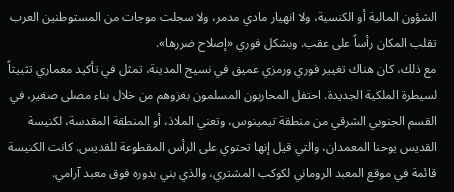الشؤون المالية أو الكنسية، ولا انهيار مادي مدمر، ولا سجلت موجات من المستوطنين العرب تقلب المكان رأساً على عقب. وبشكل فوري «إصلاح ضررها».
مع ذلك، كان هناك تغيير فوري ورمزي عميق في نسيج المدينة، تمثل في تأكيد معماري تثبيتاً لسيطرة الملكية الجديدة. احتفل المحاربون المسلمون بغزوهم من خلال بناء مصلى صغير، في القسم الجنوبي الشرقي من منطقة تيمينوس، وتعني الملاذ، أو المنطقة المقدسة، لكنيسة القديس يوحنا المعمدان، والتي قيل إنها تحتوي على الرأس المقطوعة للقديس. كانت الكنيسة قائمة في موقع المعبد الروماني لكوكب المشتري، والذي بني بدوره فوق معبد آرامي.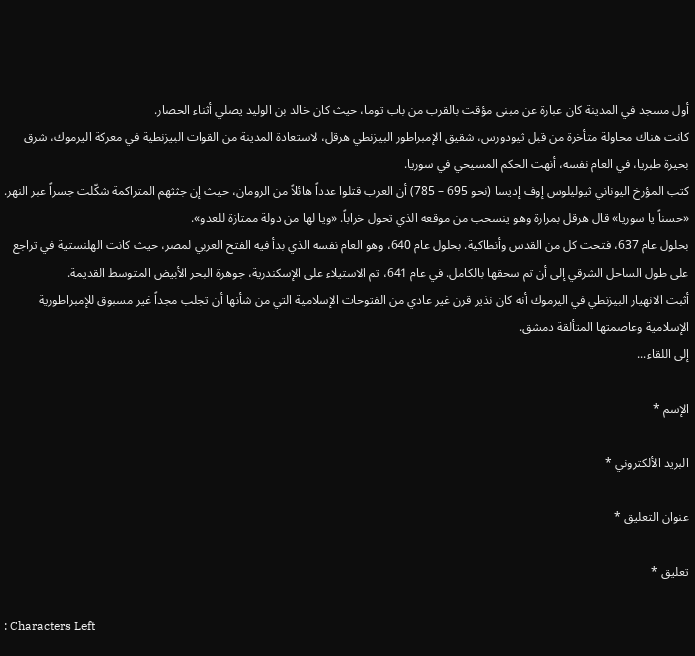أول مسجد في المدينة كان عبارة عن مبنى مؤقت بالقرب من باب توما، حيث كان خالد بن الوليد يصلي أثناء الحصار.
كانت هناك محاولة متأخرة من قبل ثيودورس، شقيق الإمبراطور البيزنطي هرقل، لاستعادة المدينة من القوات البيزنطية في معركة اليرموك، شرق بحيرة طبريا، في العام نفسه، أنهت الحكم المسيحي في سوريا.
كتب المؤرخ اليوناني ثيوليلوس إوف إديسا (نحو 695 – 785) أن العرب قتلوا عدداً هائلاً من الرومان، حيث إن جثثهم المتراكمة شكّلت جسراً عبر النهر. «حسناً يا سوريا» قال هرقل بمرارة وهو ينسحب من موقعه الذي تحول خراباً. «ويا لها من دولة ممتازة للعدو».
بحلول عام 637، فتحت كل من القدس وأنطاكية. بحلول عام 640، وهو العام نفسه الذي بدأ فيه الفتح العربي لمصر، حيث كانت الهلنستية في تراجع على طول الساحل الشرقي إلى أن تم سحقها بالكامل. في عام 641، تم الاستيلاء على الإسكندرية، جوهرة البحر الأبيض المتوسط القديمة.
أثبت الانهيار البيزنطي في اليرموك أنه كان نذير قرن غير عادي من الفتوحات الإسلامية التي من شأنها أن تجلب مجداً غير مسبوق للإمبراطورية الإسلامية وعاصمتها المتألقة دمشق.
إلى اللقاء...

الإسم *

البريد الألكتروني *

عنوان التعليق *

تعليق *

: Characters Left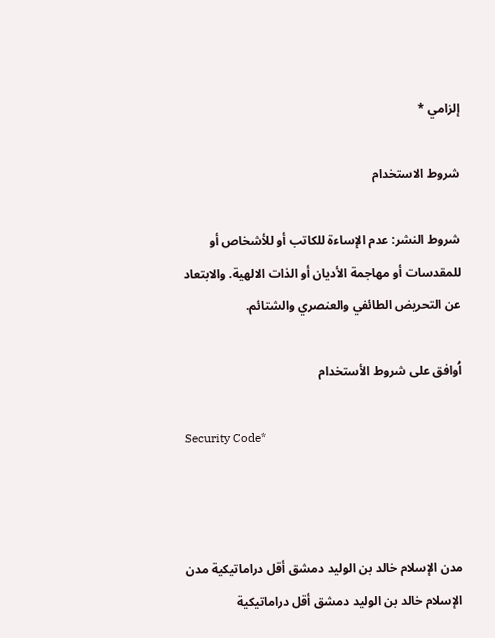إلزامي *

شروط الاستخدام

شروط النشر: عدم الإساءة للكاتب أو للأشخاص أو للمقدسات أو مهاجمة الأديان أو الذات الالهية. والابتعاد عن التحريض الطائفي والعنصري والشتائم.

اُوافق على شروط الأستخدام

Security Code*



مدن الإسلام خالد بن الوليد دمشق أقل دراماتيكية مدن الإسلام خالد بن الوليد دمشق أقل دراماتيكية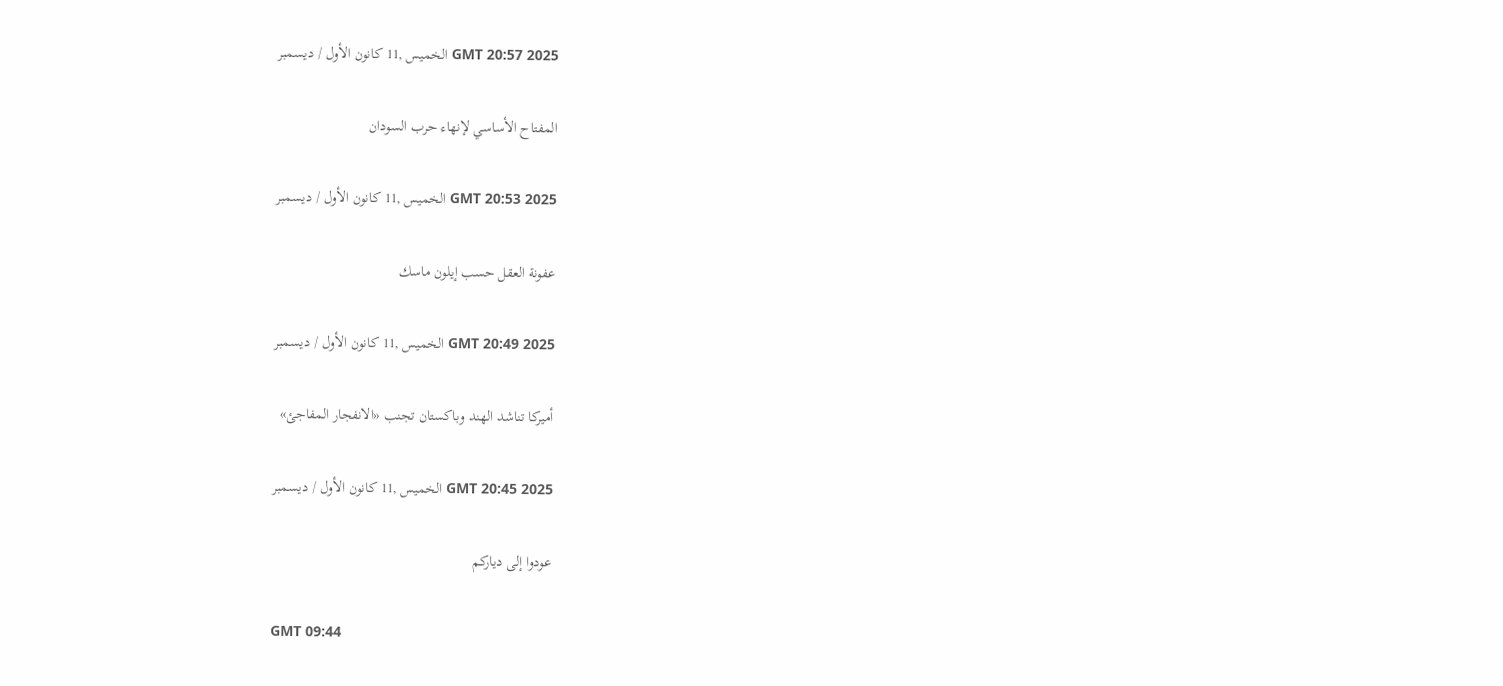GMT 20:57 2025 الخميس ,11 كانون الأول / ديسمبر

المفتاح الأساسي لإنهاء حرب السودان

GMT 20:53 2025 الخميس ,11 كانون الأول / ديسمبر

عفونة العقل حسب إيلون ماسك

GMT 20:49 2025 الخميس ,11 كانون الأول / ديسمبر

أميركا تناشد الهند وباكستان تجنب «الانفجار المفاجئ»

GMT 20:45 2025 الخميس ,11 كانون الأول / ديسمبر

عودوا إلى دياركم

GMT 09:44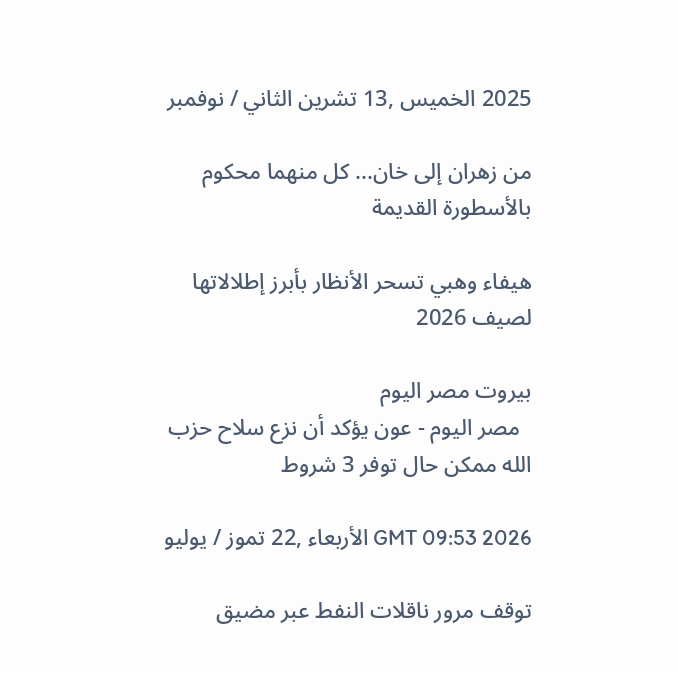2025 الخميس ,13 تشرين الثاني / نوفمبر

من زهران إلى خان... كل منهما محكوم بالأسطورة القديمة

هيفاء وهبي تسحر الأنظار بأبرز إطلالاتها لصيف 2026

بيروت مصر اليوم
  مصر اليوم - عون يؤكد أن نزع سلاح حزب الله ممكن حال توفر 3 شروط

GMT 09:53 2026 الأربعاء ,22 تموز / يوليو

توقف مرور ناقلات النفط عبر مضيق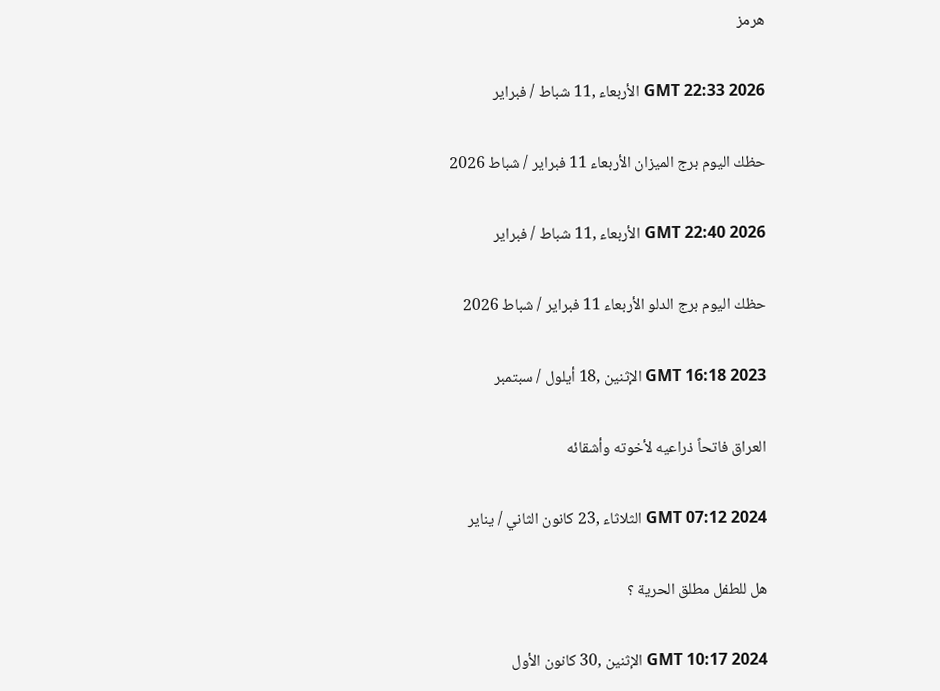هرمز

GMT 22:33 2026 الأربعاء ,11 شباط / فبراير

حظك اليوم برج الميزان الأربعاء 11 فبراير / شباط 2026

GMT 22:40 2026 الأربعاء ,11 شباط / فبراير

حظك اليوم برج الدلو الأربعاء 11 فبراير / شباط 2026

GMT 16:18 2023 الإثنين ,18 أيلول / سبتمبر

العراق فاتحاً ذراعيه لأخوته وأشقائه

GMT 07:12 2024 الثلاثاء ,23 كانون الثاني / يناير

هل للطفل مطلق الحرية ؟

GMT 10:17 2024 الإثنين ,30 كانون الأول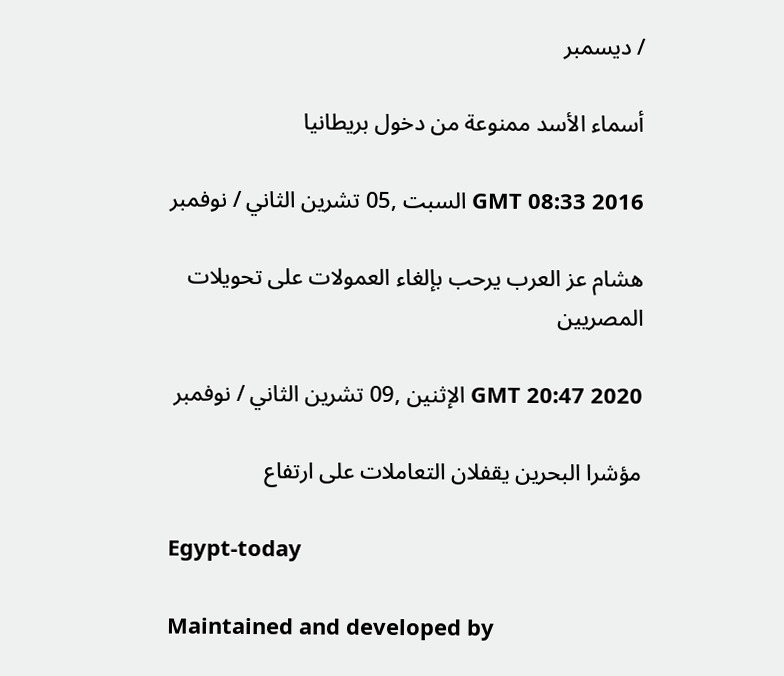/ ديسمبر

أسماء الأسد ممنوعة من دخول بريطانيا

GMT 08:33 2016 السبت ,05 تشرين الثاني / نوفمبر

هشام عز العرب يرحب بإلغاء العمولات على تحويلات المصريين

GMT 20:47 2020 الإثنين ,09 تشرين الثاني / نوفمبر

مؤشرا البحرين يقفلان التعاملات على ارتفاع

Egypt-today

Maintained and developed by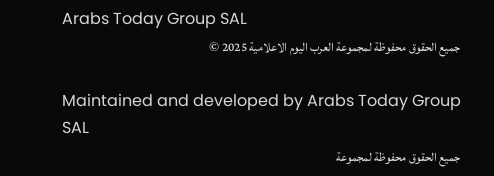Arabs Today Group SAL
جميع الحقوق محفوظة لمجموعة العرب اليوم الاعلامية 2025 ©

Maintained and developed by Arabs Today Group SAL
جميع الحقوق محفوظة لمجموعة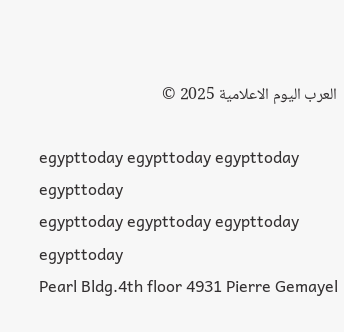العرب اليوم الاعلامية 2025 ©

egypttoday egypttoday egypttoday egypttoday
egypttoday egypttoday egypttoday
egypttoday
Pearl Bldg.4th floor 4931 Pierre Gemayel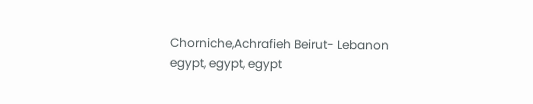Chorniche,Achrafieh Beirut- Lebanon
egypt, egypt, egypt